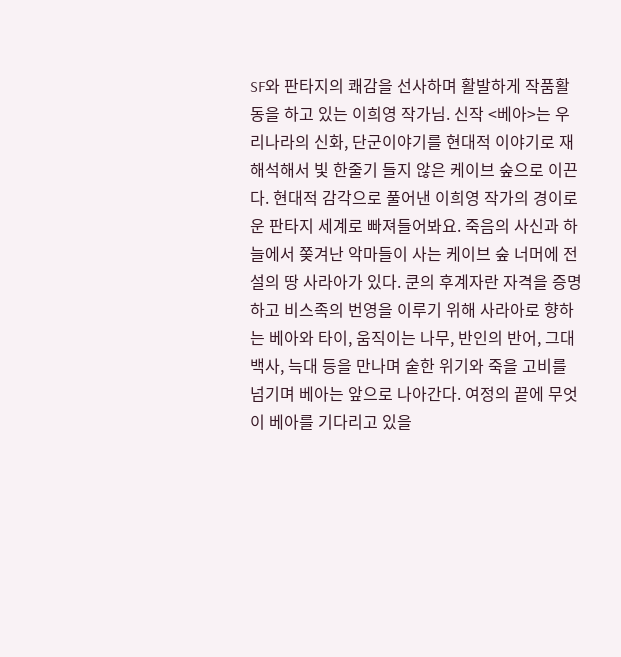SF와 판타지의 쾌감을 선사하며 활발하게 작품활동을 하고 있는 이희영 작가님. 신작 <베아>는 우리나라의 신화, 단군이야기를 현대적 이야기로 재해석해서 빛 한줄기 들지 않은 케이브 숲으로 이끈다. 현대적 감각으로 풀어낸 이희영 작가의 경이로운 판타지 세계로 빠져들어봐요. 죽음의 사신과 하늘에서 쫒겨난 악마들이 사는 케이브 숲 너머에 전설의 땅 사라아가 있다. 쿤의 후계자란 자격을 증명하고 비스족의 번영을 이루기 위해 사라아로 향하는 베아와 타이, 움직이는 나무, 반인의 반어, 그대 백사, 늑대 등을 만나며 숱한 위기와 죽을 고비를 넘기며 베아는 앞으로 나아간다. 여정의 끝에 무엇이 베아를 기다리고 있을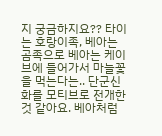지 궁금하지요?? 타이는 호랑이족, 베아는 곰족으로 베아는 케이브에 들어가서 마늘꽃을 먹는다는.. 단군신화를 모티브로 전개한 것 같아요. 베아처럼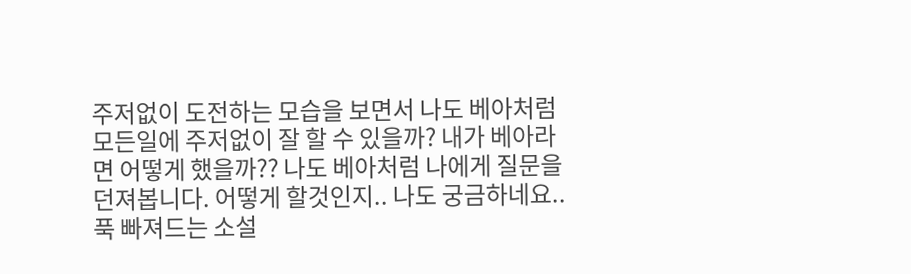주저없이 도전하는 모습을 보면서 나도 베아처럼 모든일에 주저없이 잘 할 수 있을까? 내가 베아라면 어떻게 했을까?? 나도 베아처럼 나에게 질문을 던져봅니다. 어떻게 할것인지.. 나도 궁금하네요.. 푹 빠져드는 소설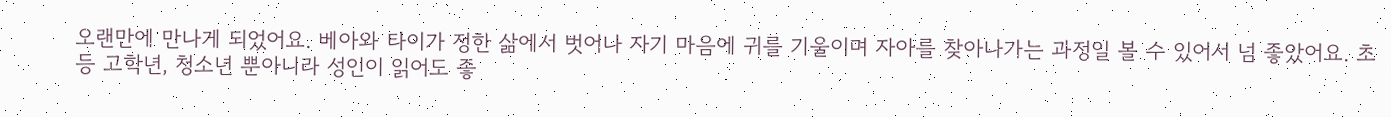오랜만에 만나게 되었어요. 베아와 타이가 정한 삶에서 벗어나 자기 마음에 귀를 기울이며 자아를 찾아나가는 과정일 볼 수 있어서 넘 좋았어요. 초등 고학년, 청소년 뿐아니라 성인이 읽어도 좋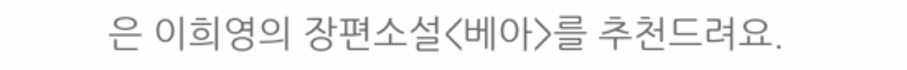은 이희영의 장편소설<베아>를 추천드려요.